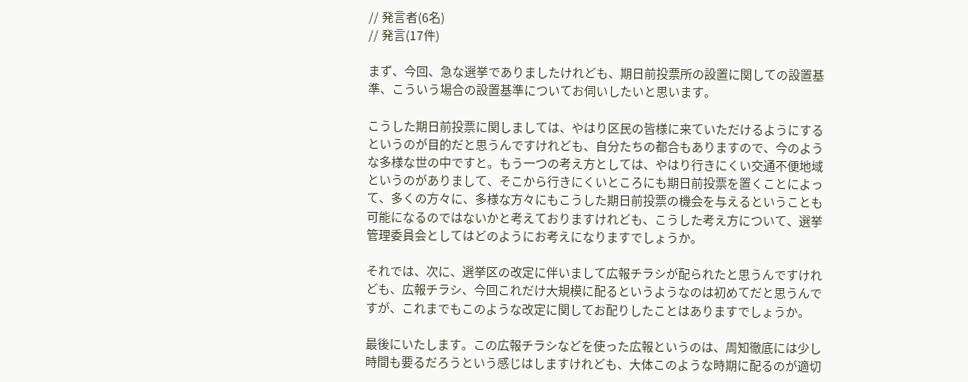// 発言者(6名)
// 発言(17件)

まず、今回、急な選挙でありましたけれども、期日前投票所の設置に関しての設置基準、こういう場合の設置基準についてお伺いしたいと思います。

こうした期日前投票に関しましては、やはり区民の皆様に来ていただけるようにするというのが目的だと思うんですけれども、自分たちの都合もありますので、今のような多様な世の中ですと。もう一つの考え方としては、やはり行きにくい交通不便地域というのがありまして、そこから行きにくいところにも期日前投票を置くことによって、多くの方々に、多様な方々にもこうした期日前投票の機会を与えるということも可能になるのではないかと考えておりますけれども、こうした考え方について、選挙管理委員会としてはどのようにお考えになりますでしょうか。

それでは、次に、選挙区の改定に伴いまして広報チラシが配られたと思うんですけれども、広報チラシ、今回これだけ大規模に配るというようなのは初めてだと思うんですが、これまでもこのような改定に関してお配りしたことはありますでしょうか。

最後にいたします。この広報チラシなどを使った広報というのは、周知徹底には少し時間も要るだろうという感じはしますけれども、大体このような時期に配るのが適切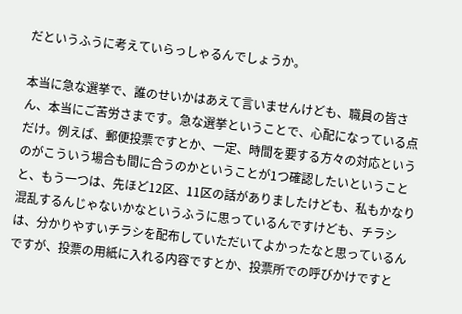だというふうに考えていらっしゃるんでしょうか。

本当に急な選挙で、誰のせいかはあえて言いませんけども、職員の皆さん、本当にご苦労さまです。急な選挙ということで、心配になっている点だけ。例えば、郵便投票ですとか、一定、時間を要する方々の対応というのがこういう場合も間に合うのかということが1つ確認したいということと、もう一つは、先ほど12区、11区の話がありましたけども、私もかなり混乱するんじゃないかなというふうに思っているんですけども、チラシは、分かりやすいチラシを配布していただいてよかったなと思っているんですが、投票の用紙に入れる内容ですとか、投票所での呼びかけですと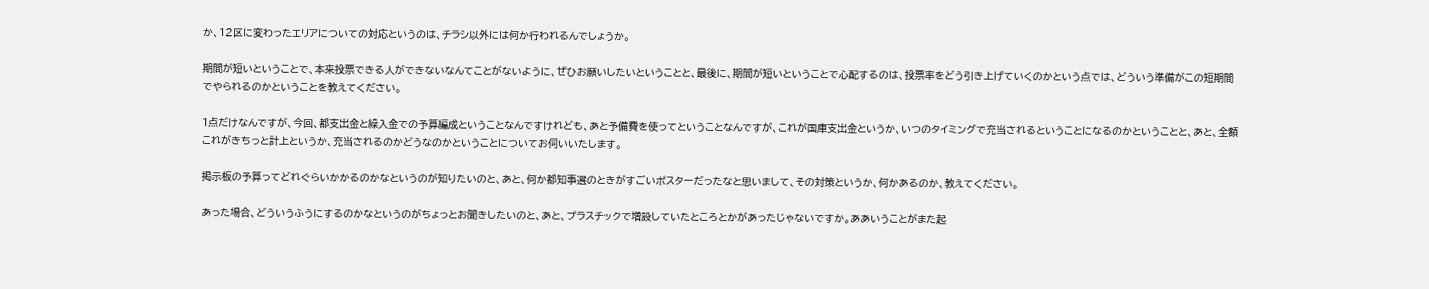か、12区に変わったエリアについての対応というのは、チラシ以外には何か行われるんでしょうか。

期間が短いということで、本来投票できる人ができないなんてことがないように、ぜひお願いしたいということと、最後に、期間が短いということで心配するのは、投票率をどう引き上げていくのかという点では、どういう準備がこの短期間でやられるのかということを教えてください。

1点だけなんですが、今回、都支出金と繰入金での予算編成ということなんですけれども、あと予備費を使ってということなんですが、これが国庫支出金というか、いつのタイミングで充当されるということになるのかということと、あと、全額これがきちっと計上というか、充当されるのかどうなのかということについてお伺いいたします。

掲示板の予算ってどれぐらいかかるのかなというのが知りたいのと、あと、何か都知事選のときがすごいポスターだったなと思いまして、その対策というか、何かあるのか、教えてください。

あった場合、どういうふうにするのかなというのがちょっとお聞きしたいのと、あと、プラスチックで増設していたところとかがあったじゃないですか。ああいうことがまた起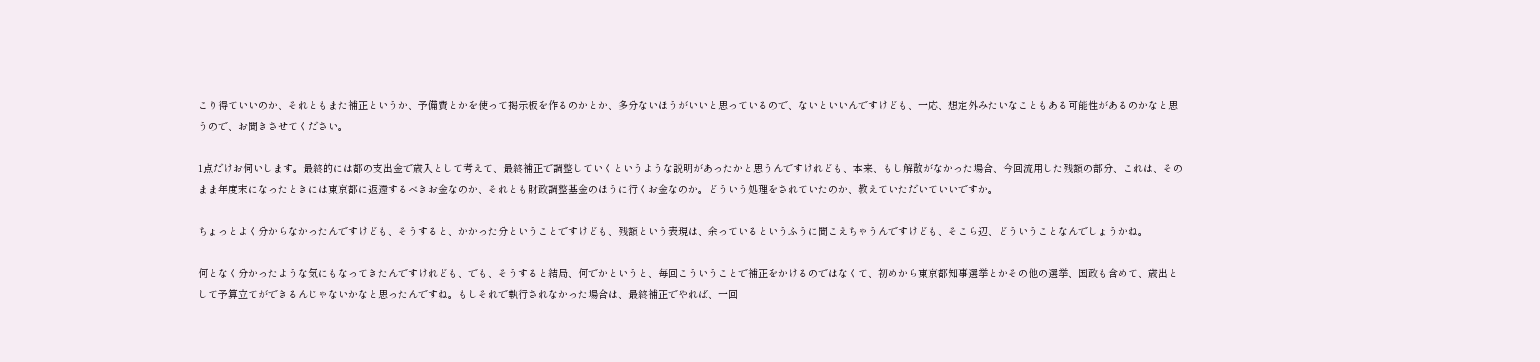こり得ていいのか、それともまた補正というか、予備費とかを使って掲示板を作るのかとか、多分ないほうがいいと思っているので、ないといいんですけども、一応、想定外みたいなこともある可能性があるのかなと思うので、お聞きさせてください。

1点だけお伺いします。最終的には都の支出金で歳入として考えて、最終補正で調整していくというような説明があったかと思うんですけれども、本来、もし解散がなかった場合、今回流用した残額の部分、これは、そのまま年度末になったときには東京都に返還するべきお金なのか、それとも財政調整基金のほうに行くお金なのか。どういう処理をされていたのか、教えていただいていいですか。

ちょっとよく分からなかったんですけども、そうすると、かかった分ということですけども、残額という表現は、余っているというふうに聞こえちゃうんですけども、そこら辺、どういうことなんでしょうかね。

何となく分かったような気にもなってきたんですけれども、でも、そうすると結局、何でかというと、毎回こういうことで補正をかけるのではなくて、初めから東京都知事選挙とかその他の選挙、国政も含めて、歳出として予算立てができるんじゃないかなと思ったんですね。もしそれで執行されなかった場合は、最終補正でやれば、一回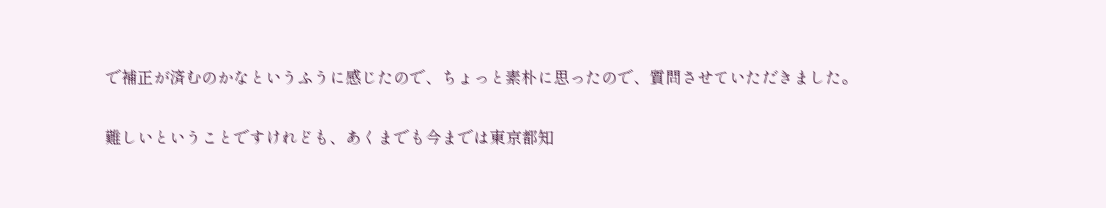で補正が済むのかなというふうに感じたので、ちょっと素朴に思ったので、質問させていただきました。

難しいということですけれども、あくまでも今までは東京都知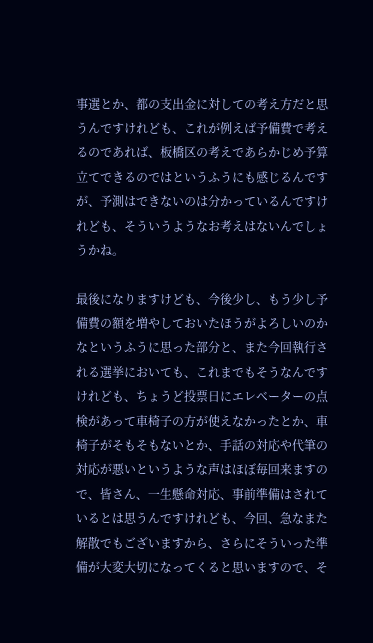事選とか、都の支出金に対しての考え方だと思うんですけれども、これが例えば予備費で考えるのであれば、板橋区の考えであらかじめ予算立てできるのではというふうにも感じるんですが、予測はできないのは分かっているんですけれども、そういうようなお考えはないんでしょうかね。

最後になりますけども、今後少し、もう少し予備費の額を増やしておいたほうがよろしいのかなというふうに思った部分と、また今回執行される選挙においても、これまでもそうなんですけれども、ちょうど投票日にエレベーターの点検があって車椅子の方が使えなかったとか、車椅子がそもそもないとか、手話の対応や代筆の対応が悪いというような声はほぼ毎回来ますので、皆さん、一生懸命対応、事前準備はされているとは思うんですけれども、今回、急なまた解散でもございますから、さらにそういった準備が大変大切になってくると思いますので、そ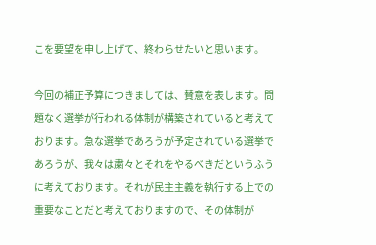こを要望を申し上げて、終わらせたいと思います。

今回の補正予算につきましては、賛意を表します。問題なく選挙が行われる体制が構築されていると考えております。急な選挙であろうが予定されている選挙であろうが、我々は粛々とそれをやるべきだというふうに考えております。それが民主主義を執行する上での重要なことだと考えておりますので、その体制が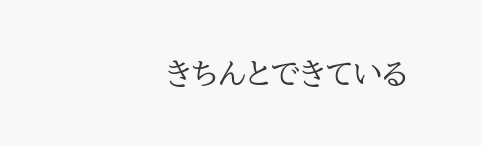きちんとできている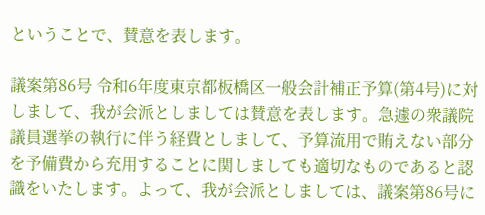ということで、賛意を表します。

議案第86号 令和6年度東京都板橋区一般会計補正予算(第4号)に対しまして、我が会派としましては賛意を表します。急遽の衆議院議員選挙の執行に伴う経費としまして、予算流用で賄えない部分を予備費から充用することに関しましても適切なものであると認識をいたします。よって、我が会派としましては、議案第86号に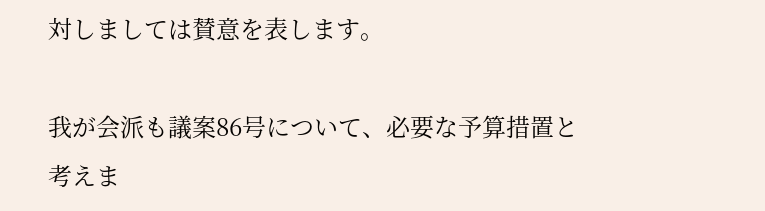対しましては賛意を表します。

我が会派も議案86号について、必要な予算措置と考えま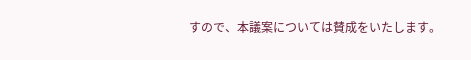すので、本議案については賛成をいたします。